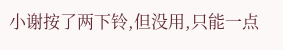小谢按了两下铃,但没用,只能一点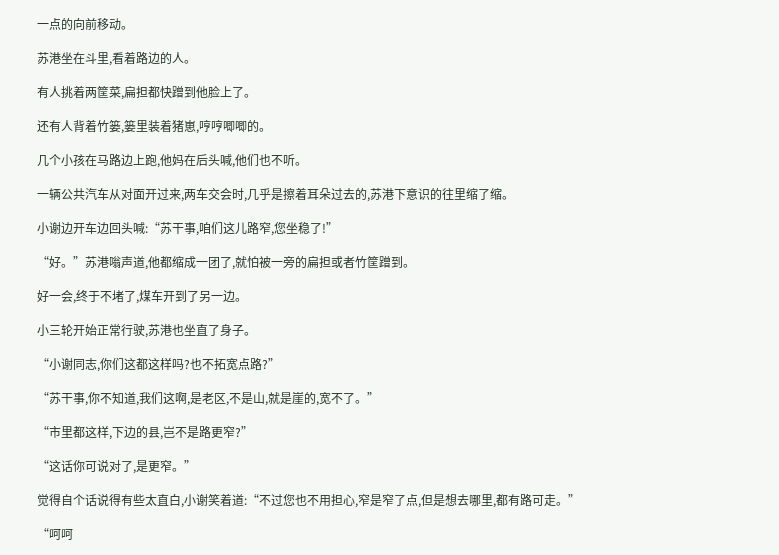一点的向前移动。

苏港坐在斗里,看着路边的人。

有人挑着两筐菜,扁担都快蹭到他脸上了。

还有人背着竹篓,篓里装着猪崽,哼哼唧唧的。

几个小孩在马路边上跑,他妈在后头喊,他们也不听。

一辆公共汽车从对面开过来,两车交会时,几乎是擦着耳朵过去的,苏港下意识的往里缩了缩。

小谢边开车边回头喊:“苏干事,咱们这儿路窄,您坐稳了!”

“好。”苏港嗡声道,他都缩成一团了,就怕被一旁的扁担或者竹筐蹭到。

好一会,终于不堵了,煤车开到了另一边。

小三轮开始正常行驶,苏港也坐直了身子。

“小谢同志,你们这都这样吗?也不拓宽点路?”

“苏干事,你不知道,我们这啊,是老区,不是山,就是崖的,宽不了。”

“市里都这样,下边的县,岂不是路更窄?”

“这话你可说对了,是更窄。”

觉得自个话说得有些太直白,小谢笑着道:“不过您也不用担心,窄是窄了点,但是想去哪里,都有路可走。”

“呵呵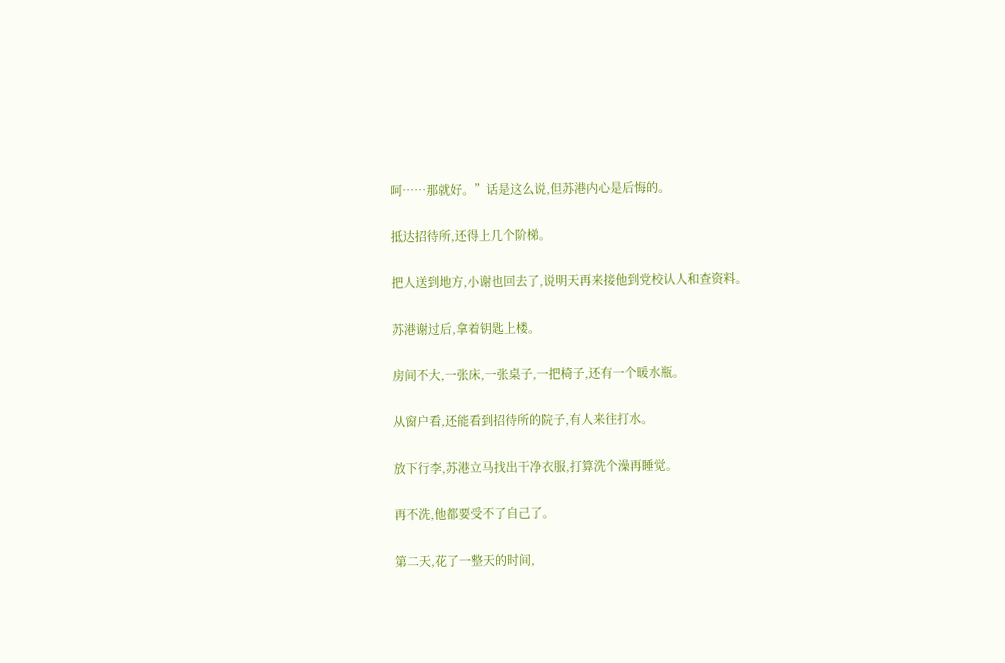呵……那就好。”话是这么说,但苏港内心是后悔的。

抵达招待所,还得上几个阶梯。

把人送到地方,小谢也回去了,说明天再来接他到党校认人和查资料。

苏港谢过后,拿着钥匙上楼。

房间不大,一张床,一张桌子,一把椅子,还有一个暖水瓶。

从窗户看,还能看到招待所的院子,有人来往打水。

放下行李,苏港立马找出干净衣服,打算洗个澡再睡觉。

再不洗,他都要受不了自己了。

第二天,花了一整天的时间,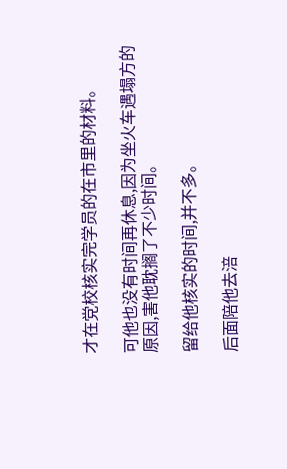才在党校核实完学员的在市里的材料。

可他也没有时间再休息,因为坐火车遇塌方的原因,害他耽搁了不少时间。

留给他核实的时间,并不多。

后面陪他去涪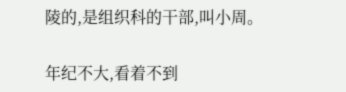陵的,是组织科的干部,叫小周。

年纪不大,看着不到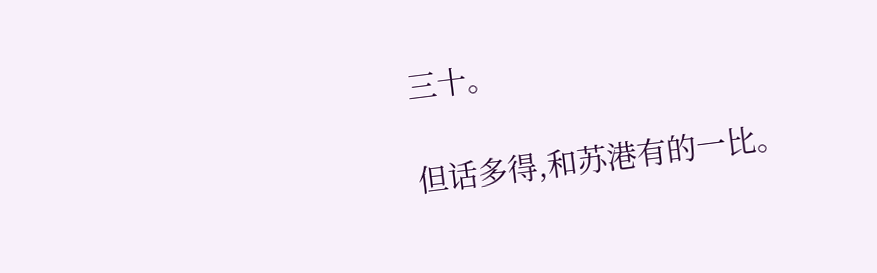三十。

但话多得,和苏港有的一比。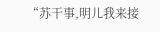“苏干事,明儿我来接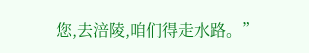您,去涪陵,咱们得走水路。”